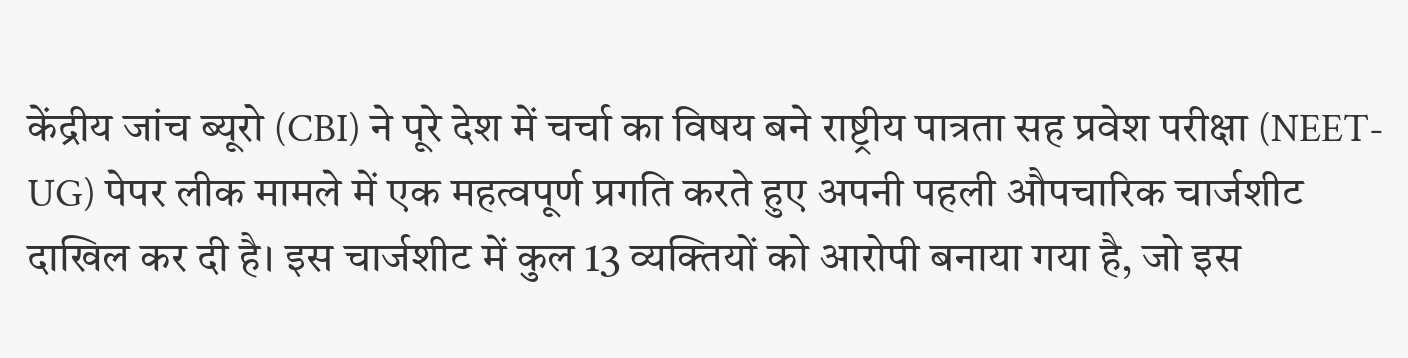केंद्रीय जांच ब्यूरो (CBI) ने पूरे देश में चर्चा का विषय बने राष्ट्रीय पात्रता सह प्रवेश परीक्षा (NEET-UG) पेपर लीक मामले में एक महत्वपूर्ण प्रगति करते हुए अपनी पहली औपचारिक चार्जशीट दाखिल कर दी है। इस चार्जशीट में कुल 13 व्यक्तियों को आरोपी बनाया गया है, जो इस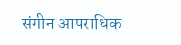संगीन आपराधिक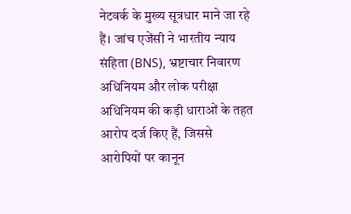नेटवर्क के मुख्य सूत्रधार माने जा रहे हैं। जांच एजेंसी ने भारतीय न्याय संहिता (BNS), भ्रष्टाचार निवारण अधिनियम और लोक परीक्षा अधिनियम की कड़ी धाराओं के तहत आरोप दर्ज किए हैं, जिससे आरोपियों पर कानून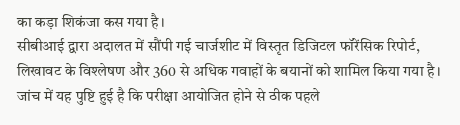का कड़ा शिकंजा कस गया है।
सीबीआई द्वारा अदालत में सौंपी गई चार्जशीट में विस्तृत डिजिटल फॉरेंसिक रिपोर्ट, लिखावट के विश्लेषण और 360 से अधिक गवाहों के बयानों को शामिल किया गया है। जांच में यह पुष्टि हुई है कि परीक्षा आयोजित होने से ठीक पहले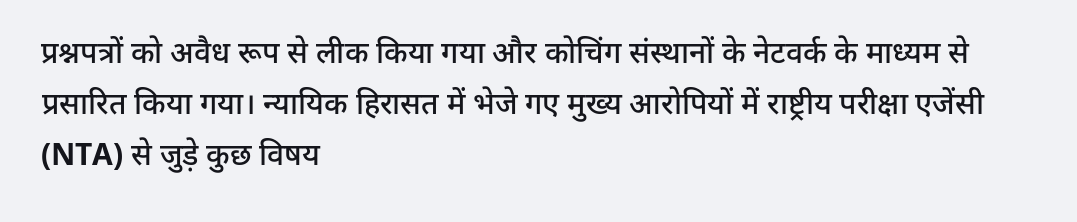प्रश्नपत्रों को अवैध रूप से लीक किया गया और कोचिंग संस्थानों के नेटवर्क के माध्यम से प्रसारित किया गया। न्यायिक हिरासत में भेजे गए मुख्य आरोपियों में राष्ट्रीय परीक्षा एजेंसी (NTA) से जुड़े कुछ विषय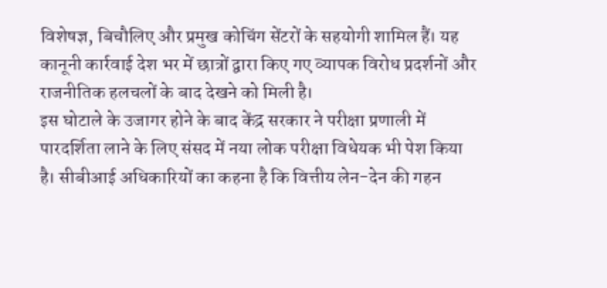विशेषज्ञ, बिचौलिए और प्रमुख कोचिंग सेंटरों के सहयोगी शामिल हैं। यह कानूनी कार्रवाई देश भर में छात्रों द्वारा किए गए व्यापक विरोध प्रदर्शनों और राजनीतिक हलचलों के बाद देखने को मिली है।
इस घोटाले के उजागर होने के बाद केंद्र सरकार ने परीक्षा प्रणाली में पारदर्शिता लाने के लिए संसद में नया लोक परीक्षा विधेयक भी पेश किया है। सीबीआई अधिकारियों का कहना है कि वित्तीय लेन-देन की गहन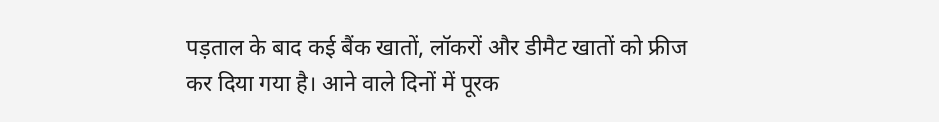पड़ताल के बाद कई बैंक खातों, लॉकरों और डीमैट खातों को फ्रीज कर दिया गया है। आने वाले दिनों में पूरक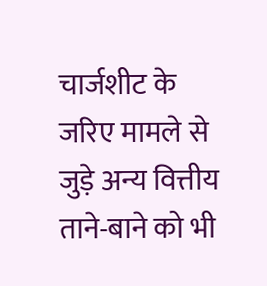चार्जशीट के जरिए मामले से जुड़े अन्य वित्तीय ताने-बाने को भी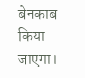बेनकाब किया जाएगा।